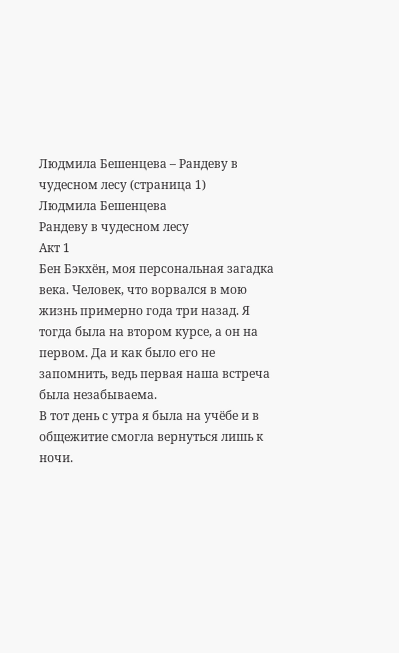Людмила Бешенцева – Рандеву в чудесном лесу (страница 1)
Людмила Бешенцева
Рандеву в чудесном лесу
Акт 1
Бен Бэкхён, моя персональная загадка века. Человек, что ворвался в мою жизнь примерно года три назад. Я тогда была на втором курсе, а он на первом. Да и как было его не запомнить, ведь первая наша встреча была незабываема.
В тот день с утра я была на учёбе и в общежитие смогла вернуться лишь к ночи.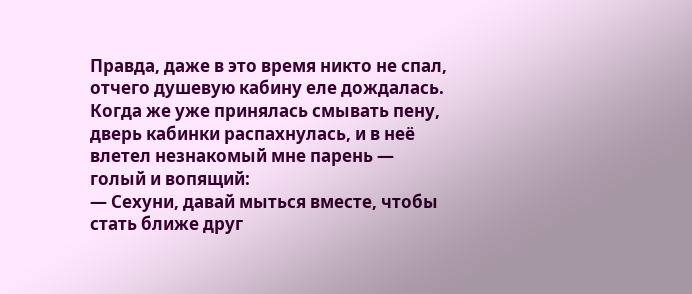Правда, даже в это время никто не спал, отчего душевую кабину еле дождалась. Когда же уже принялась смывать пену, дверь кабинки распахнулась, и в неё влетел незнакомый мне парень — голый и вопящий:
— Сехуни, давай мыться вместе, чтобы стать ближе друг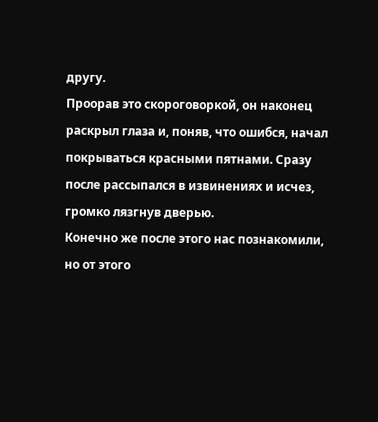другу.
Проорав это скороговоркой, он наконец раскрыл глаза и, поняв, что ошибся, начал покрываться красными пятнами. Сразу после рассыпался в извинениях и исчез, громко лязгнув дверью.
Конечно же после этого нас познакомили, но от этого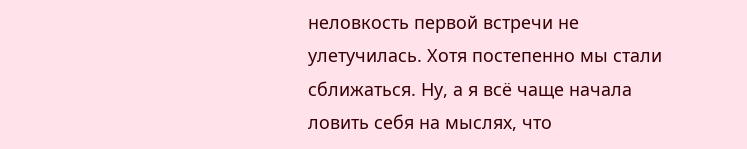неловкость первой встречи не улетучилась. Хотя постепенно мы стали сближаться. Ну, а я всё чаще начала ловить себя на мыслях, что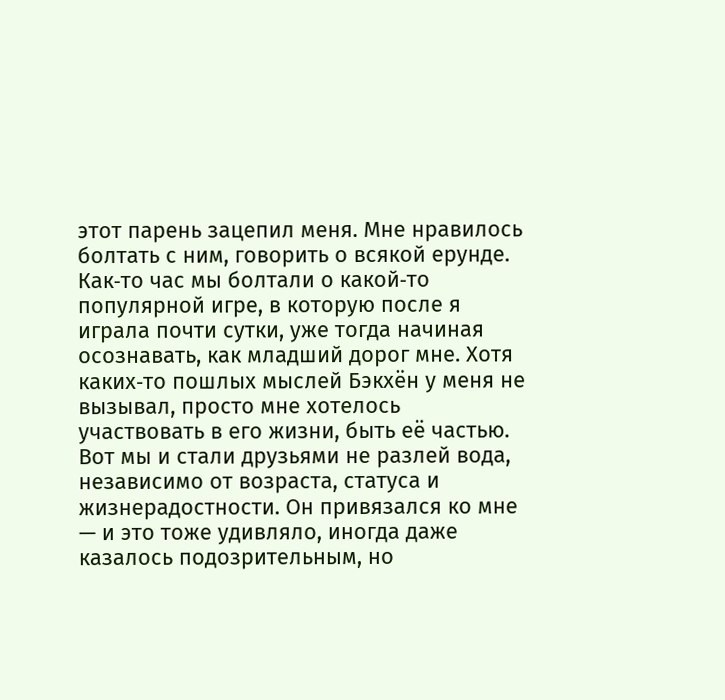этот парень зацепил меня. Мне нравилось болтать с ним, говорить о всякой ерунде. Как‑то час мы болтали о какой‑то популярной игре, в которую после я играла почти сутки, уже тогда начиная осознавать, как младший дорог мне. Хотя каких‑то пошлых мыслей Бэкхён у меня не вызывал, просто мне хотелось участвовать в его жизни, быть её частью.
Вот мы и стали друзьями не разлей вода, независимо от возраста, статуса и жизнерадостности. Он привязался ко мне — и это тоже удивляло, иногда даже казалось подозрительным, но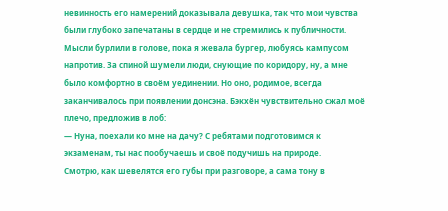невинность его намерений доказывала девушка, так что мои чувства были глубоко запечатаны в сердце и не стремились к публичности.
Мысли бурлили в голове, пока я жевала бургер, любуясь кампусом напротив. За спиной шумели люди, снующие по коридору, ну, а мне было комфортно в своём уединении. Но оно, родимое, всегда заканчивалось при появлении донсэна. Бэкхён чувствительно сжал моё плечо, предложив в лоб:
— Нуна, поехали ко мне на дачу? С ребятами подготовимся к экзаменам, ты нас пообучаешь и своё подучишь на природе.
Смотрю, как шевелятся его губы при разговоре, а сама тону в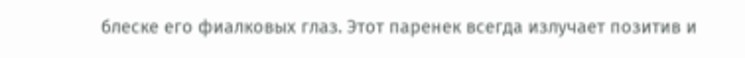блеске его фиалковых глаз. Этот паренек всегда излучает позитив и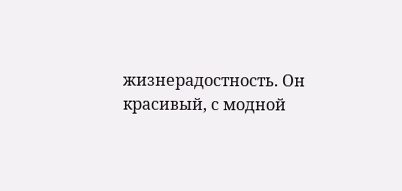жизнерадостность. Он красивый, с модной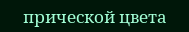прической цвета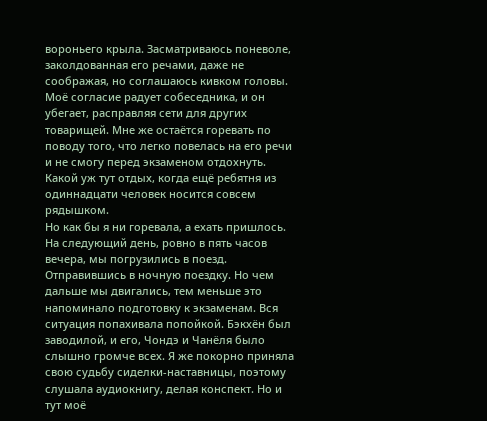вороньего крыла. Засматриваюсь поневоле, заколдованная его речами, даже не соображая, но соглашаюсь кивком головы.
Моё согласие радует собеседника, и он убегает, расправляя сети для других товарищей. Мне же остаётся горевать по поводу того, что легко повелась на его речи и не смогу перед экзаменом отдохнуть. Какой уж тут отдых, когда ещё ребятня из одиннадцати человек носится совсем рядышком.
Но как бы я ни горевала, а ехать пришлось. На следующий день, ровно в пять часов вечера, мы погрузились в поезд. Отправившись в ночную поездку. Но чем дальше мы двигались, тем меньше это напоминало подготовку к экзаменам. Вся ситуация попахивала попойкой. Бэкхён был заводилой, и его, Чондэ и Чанёля было слышно громче всех. Я же покорно приняла свою судьбу сиделки-наставницы, поэтому слушала аудиокнигу, делая конспект. Но и тут моё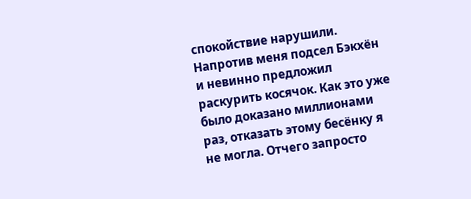спокойствие нарушили. Напротив меня подсел Бэкхён и невинно предложил раскурить косячок. Как это уже было доказано миллионами раз, отказать этому бесёнку я не могла. Отчего запросто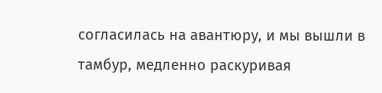согласилась на авантюру, и мы вышли в тамбур, медленно раскуривая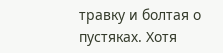травку и болтая о пустяках. Хотя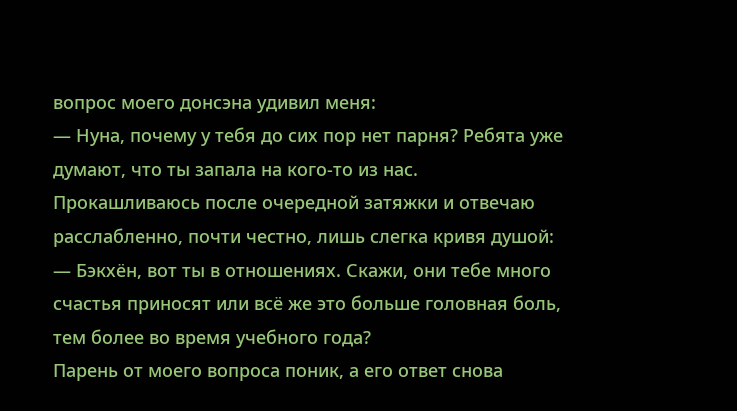вопрос моего донсэна удивил меня:
— Нуна, почему у тебя до сих пор нет парня? Ребята уже думают, что ты запала на кого‑то из нас.
Прокашливаюсь после очередной затяжки и отвечаю расслабленно, почти честно, лишь слегка кривя душой:
— Бэкхён, вот ты в отношениях. Скажи, они тебе много счастья приносят или всё же это больше головная боль, тем более во время учебного года?
Парень от моего вопроса поник, а его ответ снова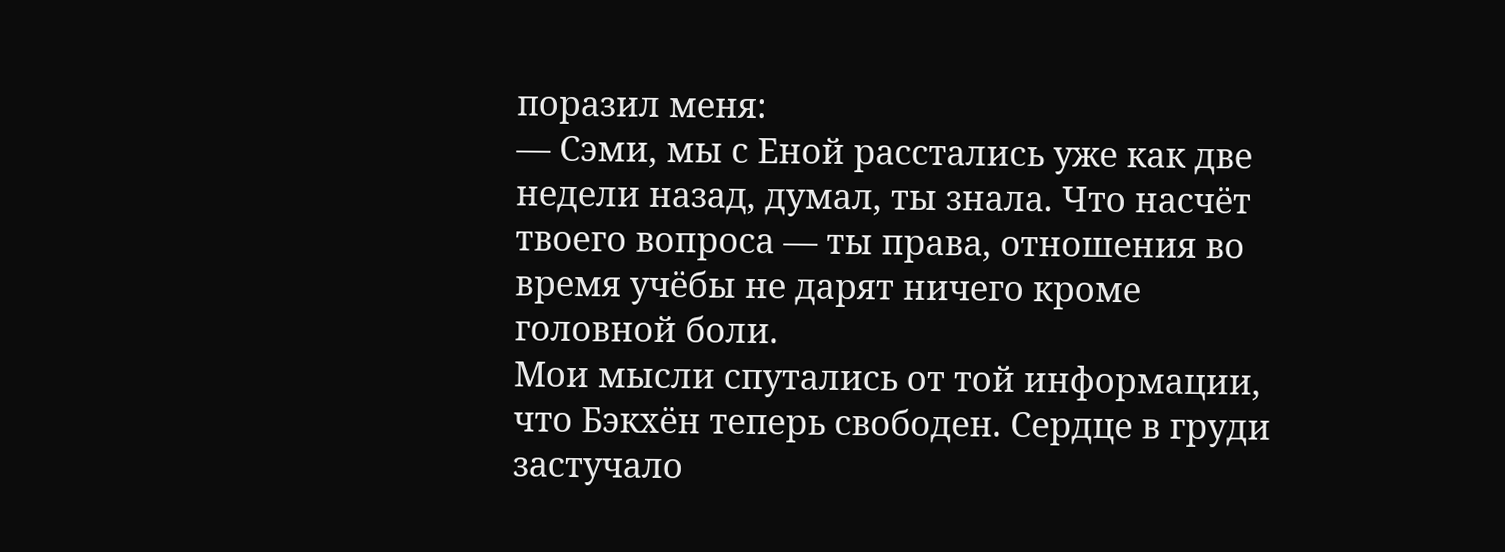поразил меня:
— Сэми, мы с Еной расстались уже как две недели назад, думал, ты знала. Что насчёт твоего вопроса — ты права, отношения во время учёбы не дарят ничего кроме головной боли.
Мои мысли спутались от той информации, что Бэкхён теперь свободен. Сердце в груди застучало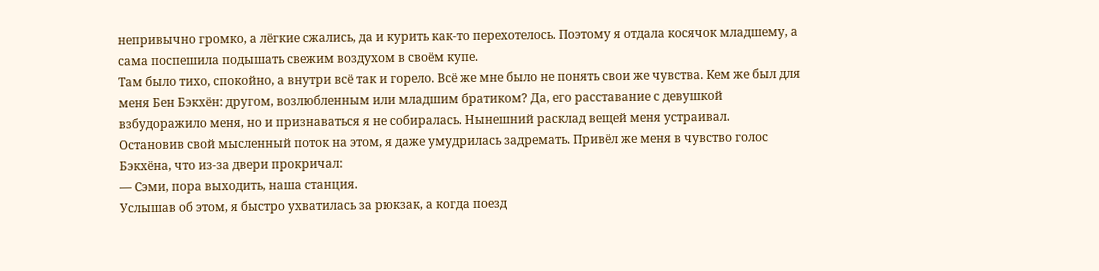непривычно громко, а лёгкие сжались, да и курить как‑то перехотелось. Поэтому я отдала косячок младшему, а сама поспешила подышать свежим воздухом в своём купе.
Там было тихо, спокойно, а внутри всё так и горело. Всё же мне было не понять свои же чувства. Кем же был для меня Бен Бэкхён: другом, возлюбленным или младшим братиком? Да, его расставание с девушкой взбудоражило меня, но и признаваться я не собиралась. Нынешний расклад вещей меня устраивал.
Остановив свой мысленный поток на этом, я даже умудрилась задремать. Привёл же меня в чувство голос Бэкхёна, что из‑за двери прокричал:
— Сэми, пора выходить, наша станция.
Услышав об этом, я быстро ухватилась за рюкзак, а когда поезд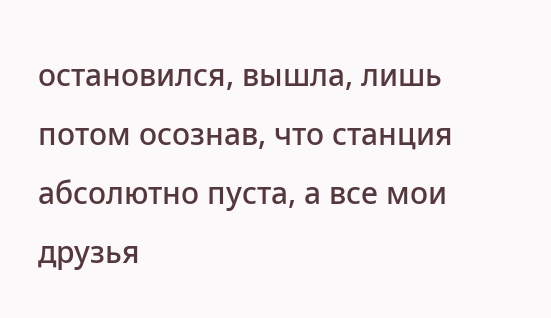остановился, вышла, лишь потом осознав, что станция абсолютно пуста, а все мои друзья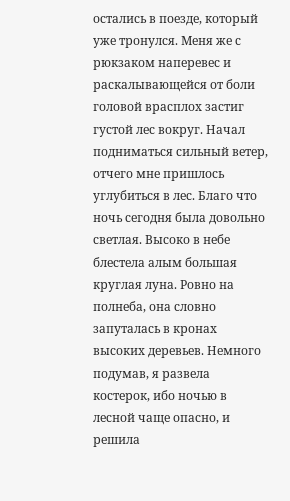остались в поезде, который уже тронулся. Меня же с рюкзаком наперевес и раскалывающейся от боли головой врасплох застиг густой лес вокруг. Начал подниматься сильный ветер, отчего мне пришлось углубиться в лес. Благо что ночь сегодня была довольно светлая. Высоко в небе блестела алым большая круглая луна. Ровно на полнеба, она словно запуталась в кронах высоких деревьев. Немного подумав, я развела костерок, ибо ночью в лесной чаще опасно, и решила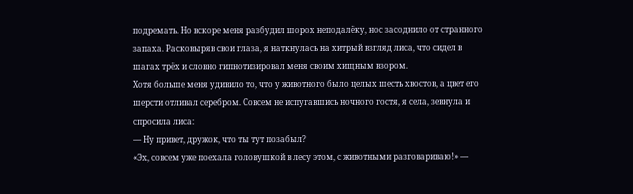подремать. Но вскоре меня разбудил шорох неподалёку, нос засоднило от странного запаха. Расковыряв свои глаза, я наткнулась на хитрый взгляд лиса, что сидел в шагах трёх и словно гипнотизировал меня своим хищным взором.
Хотя больше меня удивило то, что у животного было целых шесть хвостов, а цвет его шерсти отливал серебром. Совсем не испугавшись ночного гостя, я села, зевнула и спросила лиса:
— Ну привет, дружок, что ты тут позабыл?
«Эх, совсем уже поехала головушкой в лесу этом, с животными разговариваю!» —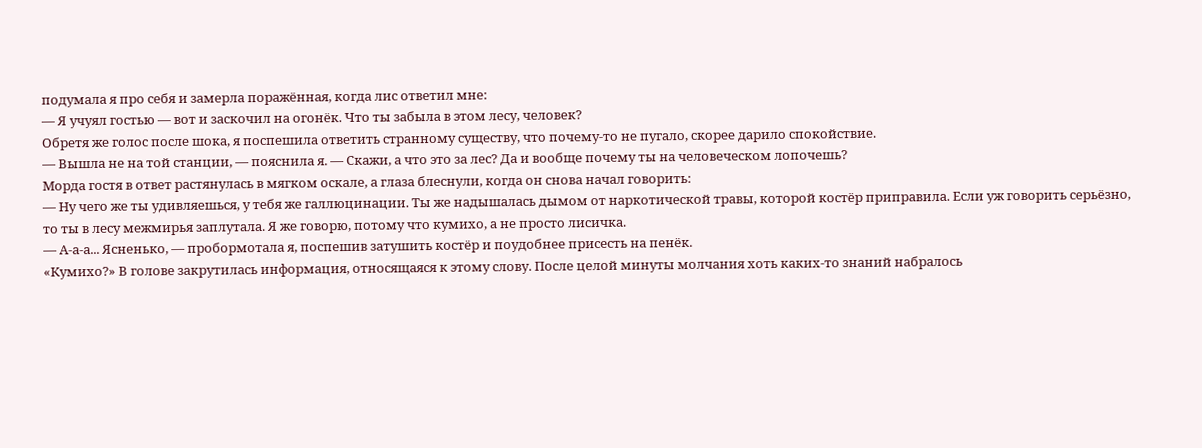подумала я про себя и замерла поражённая, когда лис ответил мне:
— Я учуял гостью — вот и заскочил на огонёк. Что ты забыла в этом лесу, человек?
Обретя же голос после шока, я поспешила ответить странному существу, что почему‑то не пугало, скорее дарило спокойствие.
— Вышла не на той станции, — пояснила я. — Скажи, а что это за лес? Да и вообще почему ты на человеческом лопочешь?
Морда гостя в ответ растянулась в мягком оскале, а глаза блеснули, когда он снова начал говорить:
— Ну чего же ты удивляешься, у тебя же галлюцинации. Ты же надышалась дымом от наркотической травы, которой костёр приправила. Если уж говорить серьёзно, то ты в лесу межмирья заплутала. Я же говорю, потому что кумихо, а не просто лисичка.
— А‑а‑а... Ясненько, — пробормотала я, поспешив затушить костёр и поудобнее присесть на пенёк.
«Кумихо?» В голове закрутилась информация, относящаяся к этому слову. После целой минуты молчания хоть каких‑то знаний набралось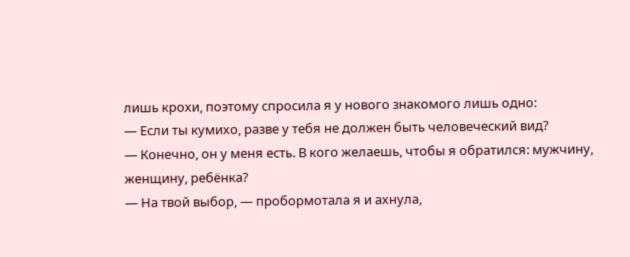лишь крохи, поэтому спросила я у нового знакомого лишь одно:
— Если ты кумихо, разве у тебя не должен быть человеческий вид?
— Конечно, он у меня есть. В кого желаешь, чтобы я обратился: мужчину, женщину, ребёнка?
— На твой выбор, — пробормотала я и ахнула,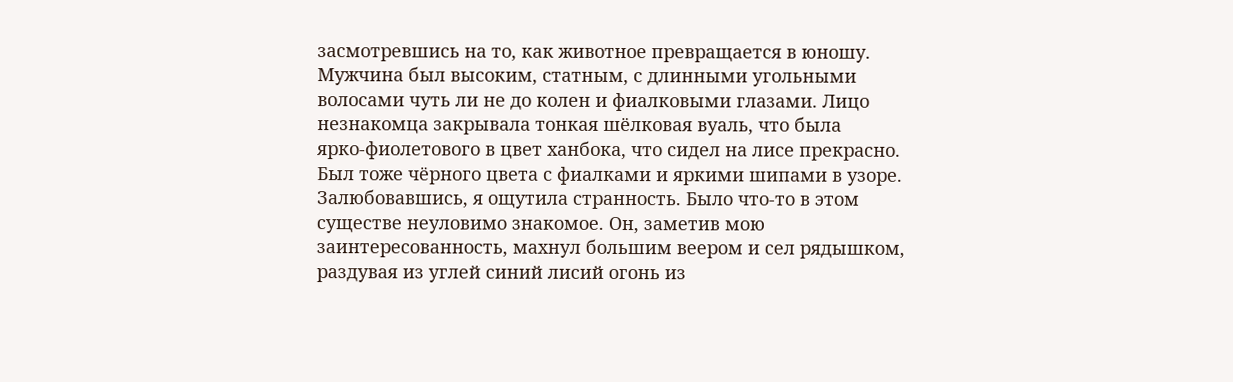засмотревшись на то, как животное превращается в юношу.
Мужчина был высоким, статным, с длинными угольными волосами чуть ли не до колен и фиалковыми глазами. Лицо незнакомца закрывала тонкая шёлковая вуаль, что была ярко‑фиолетового в цвет ханбока, что сидел на лисе прекрасно. Был тоже чёрного цвета с фиалками и яркими шипами в узоре. Залюбовавшись, я ощутила странность. Было что‑то в этом существе неуловимо знакомое. Он, заметив мою заинтересованность, махнул большим веером и сел рядышком, раздувая из углей синий лисий огонь из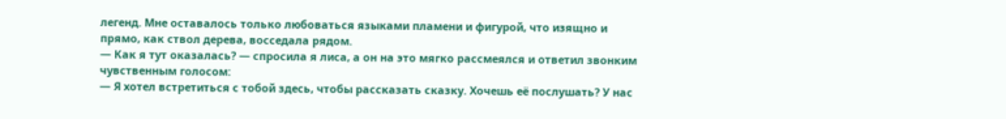легенд. Мне оставалось только любоваться языками пламени и фигурой, что изящно и прямо, как ствол дерева, восседала рядом.
— Как я тут оказалась? — спросила я лиса, а он на это мягко рассмеялся и ответил звонким чувственным голосом:
— Я хотел встретиться с тобой здесь, чтобы рассказать сказку. Хочешь её послушать? У нас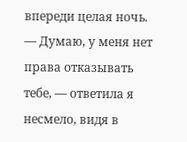впереди целая ночь.
— Думаю, у меня нет права отказывать тебе, — ответила я несмело, видя в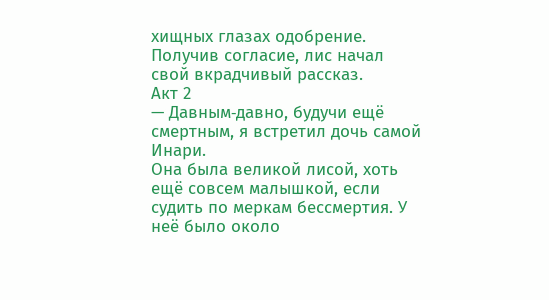хищных глазах одобрение. Получив согласие, лис начал свой вкрадчивый рассказ.
Акт 2
— Давным‑давно, будучи ещё смертным, я встретил дочь самой Инари.
Она была великой лисой, хоть ещё совсем малышкой, если судить по меркам бессмертия. У неё было около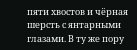пяти хвостов и чёрная шерсть с янтарными глазами. В ту же пору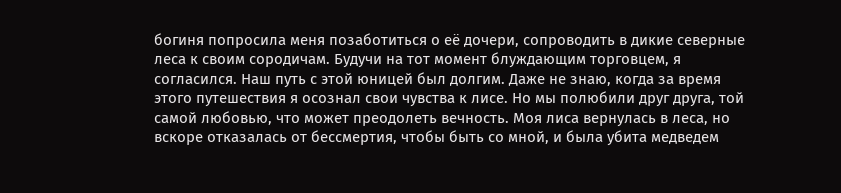богиня попросила меня позаботиться о её дочери, сопроводить в дикие северные леса к своим сородичам. Будучи на тот момент блуждающим торговцем, я согласился. Наш путь с этой юницей был долгим. Даже не знаю, когда за время этого путешествия я осознал свои чувства к лисе. Но мы полюбили друг друга, той самой любовью, что может преодолеть вечность. Моя лиса вернулась в леса, но вскоре отказалась от бессмертия, чтобы быть со мной, и была убита медведем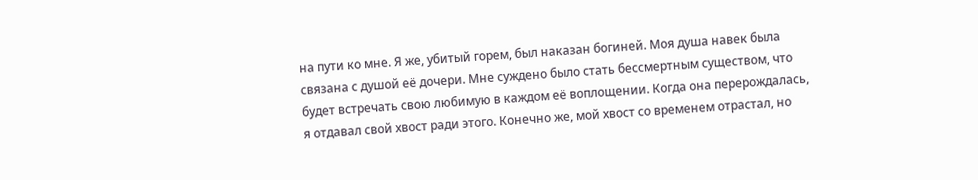на пути ко мне. Я же, убитый горем, был наказан богиней. Моя душа навек была связана с душой её дочери. Мне суждено было стать бессмертным существом, что будет встречать свою любимую в каждом её воплощении. Когда она перерождалась, я отдавал свой хвост ради этого. Конечно же, мой хвост со временем отрастал, но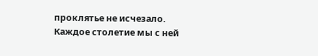проклятье не исчезало. Каждое столетие мы с ней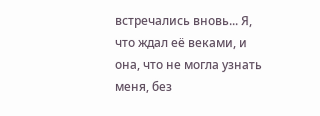встречались вновь... Я, что ждал её веками, и она, что не могла узнать меня, без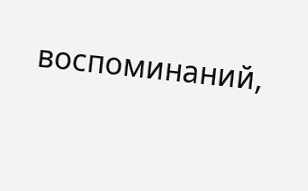воспоминаний,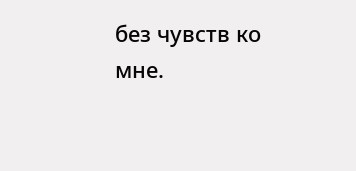без чувств ко мне.